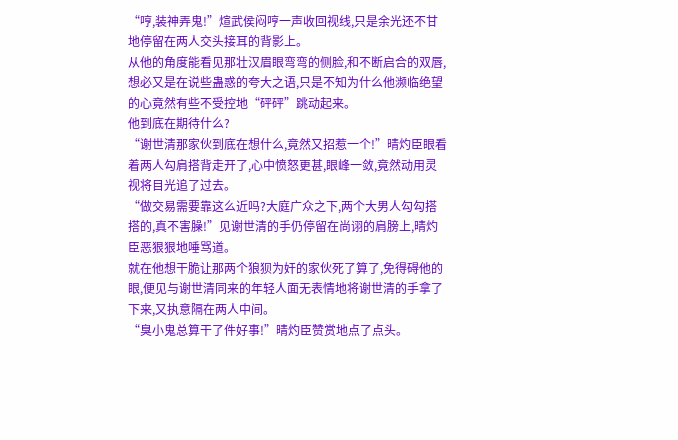“哼,装神弄鬼!”煊武侯闷哼一声收回视线,只是余光还不甘地停留在两人交头接耳的背影上。
从他的角度能看见那壮汉眉眼弯弯的侧脸,和不断启合的双唇,想必又是在说些蛊惑的夸大之语,只是不知为什么他濒临绝望的心竟然有些不受控地“砰砰”跳动起来。
他到底在期待什么?
“谢世清那家伙到底在想什么,竟然又招惹一个!”晴灼臣眼看着两人勾肩搭背走开了,心中愤怒更甚,眼峰一敛,竟然动用灵视将目光追了过去。
“做交易需要靠这么近吗?大庭广众之下,两个大男人勾勾搭搭的,真不害臊!”见谢世清的手仍停留在尚诩的肩膀上,晴灼臣恶狠狠地唾骂道。
就在他想干脆让那两个狼狈为奸的家伙死了算了,免得碍他的眼,便见与谢世清同来的年轻人面无表情地将谢世清的手拿了下来,又执意隔在两人中间。
“臭小鬼总算干了件好事!”晴灼臣赞赏地点了点头。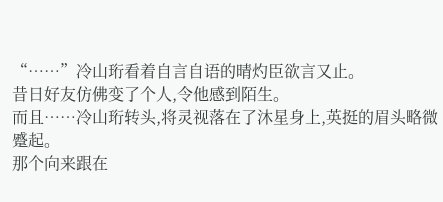“……”冷山珩看着自言自语的晴灼臣欲言又止。
昔日好友仿佛变了个人,令他感到陌生。
而且……冷山珩转头,将灵视落在了沐星身上,英挺的眉头略微蹙起。
那个向来跟在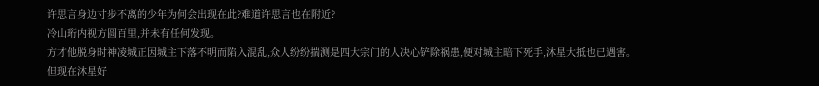许思言身边寸步不离的少年为何会出现在此?难道许思言也在附近?
冷山珩内视方圆百里,并未有任何发现。
方才他脱身时神凌城正因城主下落不明而陷入混乱,众人纷纷揣测是四大宗门的人决心铲除祸患,便对城主暗下死手,沐星大抵也已遇害。
但现在沐星好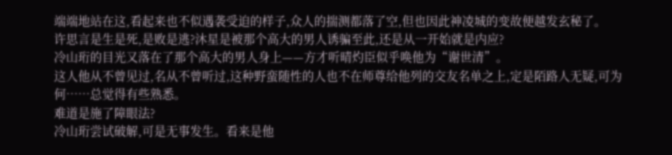端端地站在这,看起来也不似遇袭受迫的样子,众人的揣测都落了空,但也因此神凌城的变故便越发玄秘了。
许思言是生是死,是败是逃?沐星是被那个高大的男人诱骗至此,还是从一开始就是内应?
冷山珩的目光又落在了那个高大的男人身上——方才听晴灼臣似乎唤他为“谢世清”。
这人他从不曾见过,名从不曾听过,这种野蛮随性的人也不在师尊给他列的交友名单之上,定是陌路人无疑,可为何……总觉得有些熟悉。
难道是施了障眼法?
冷山珩尝试破解,可是无事发生。看来是他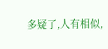多疑了,人有相似,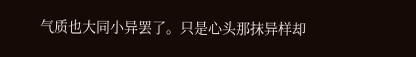气质也大同小异罢了。只是心头那抹异样却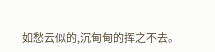如愁云似的,沉甸甸的挥之不去。